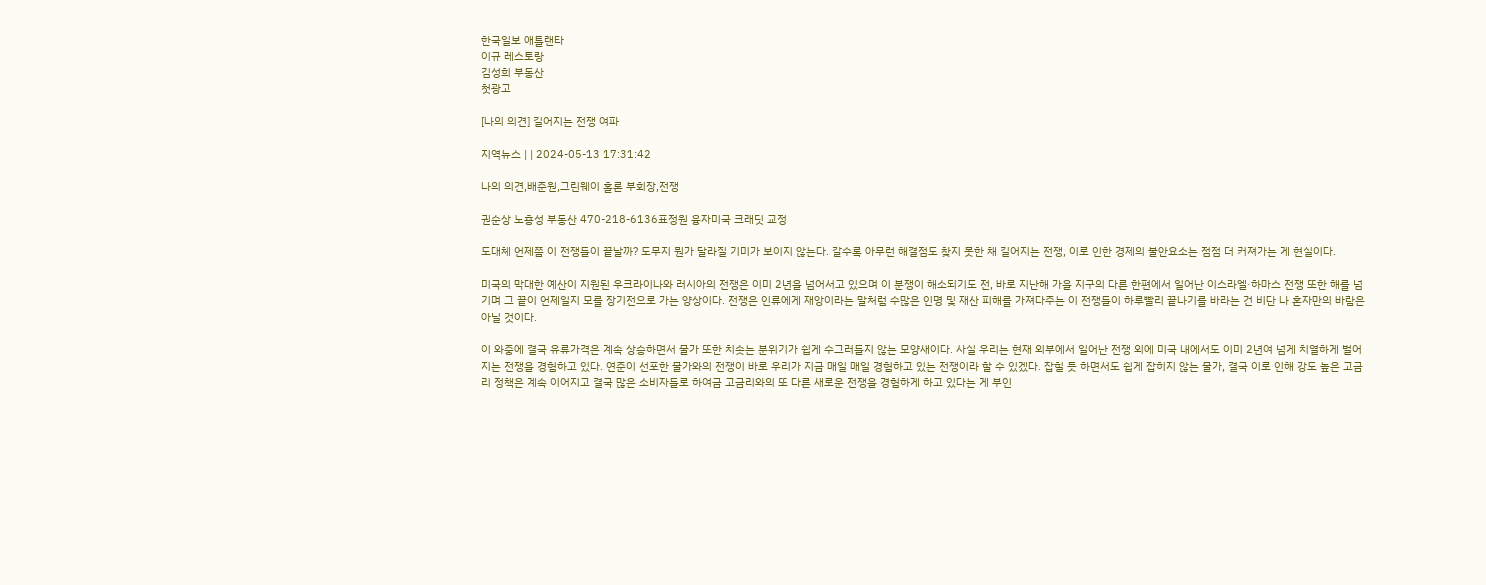한국일보 애틀랜타
이규 레스토랑
김성희 부동산
첫광고

[나의 의견] 길어지는 전쟁 여파

지역뉴스 | | 2024-05-13 17:31:42

나의 의견,배준원,그린웨이 홀론 부회장,전쟁

권순상 노흥성 부동산 470-218-6136표정원 융자미국 크래딧 교정

도대체 언제쯤 이 전쟁들이 끝날까? 도무지 뭔가 달라질 기미가 보이지 않는다. 갈수록 아무런 해결점도 찾지 못한 채 길어지는 전쟁, 이로 인한 경제의 불안요소는 점점 더 커져가는 게 현실이다.

미국의 막대한 예산이 지원된 우크라이나와 러시아의 전쟁은 이미 2년을 넘어서고 있으며 이 분쟁이 해소되기도 전, 바로 지난해 가을 지구의 다른 한편에서 일어난 이스라엘·하마스 전쟁 또한 해를 넘기며 그 끝이 언제일지 모를 장기전으로 가는 양상이다. 전쟁은 인류에게 재앙이라는 말처럼 수많은 인명 및 재산 피해를 가져다주는 이 전쟁들이 하루빨리 끝나기를 바라는 건 비단 나 혼자만의 바람은 아닐 것이다.

이 와중에 결국 유류가격은 계속 상승하면서 물가 또한 치솟는 분위기가 쉽게 수그러들지 않는 모양새이다. 사실 우리는 현재 외부에서 일어난 전쟁 외에 미국 내에서도 이미 2년여 넘게 치열하게 벌어지는 전쟁을 경험하고 있다. 연준이 선포한 물가와의 전쟁이 바로 우리가 지금 매일 매일 경험하고 있는 전쟁이라 할 수 있겠다. 잡힐 듯 하면서도 쉽게 잡히지 않는 물가, 결국 이로 인해 강도 높은 고금리 정책은 계속 이어지고 결국 많은 소비자들로 하여금 고금리와의 또 다른 새로운 전쟁을 경험하게 하고 있다는 게 부인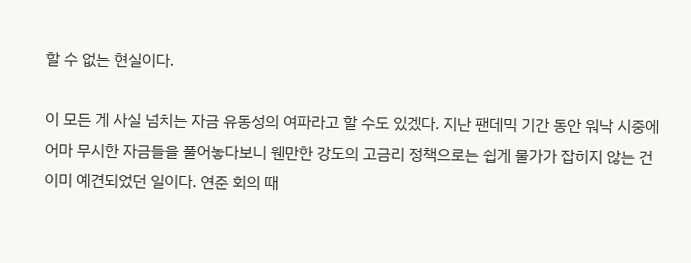할 수 없는 현실이다.

이 모든 게 사실 넘치는 자금 유동성의 여파라고 할 수도 있겠다. 지난 팬데믹 기간 동안 워낙 시중에 어마 무시한 자금들을 풀어놓다보니 웬만한 강도의 고금리 정책으로는 쉽게 물가가 잡히지 않는 건 이미 예견되었던 일이다. 연준 회의 때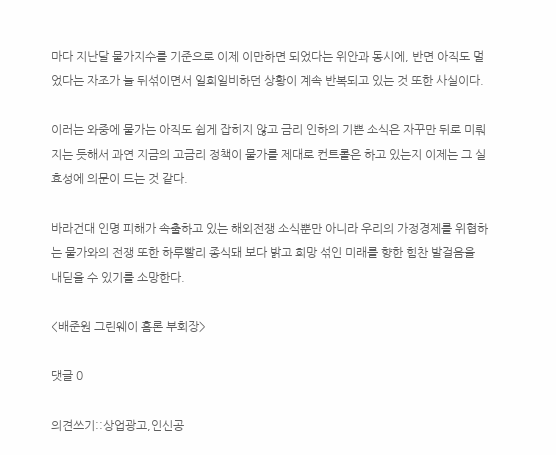마다 지난달 물가지수를 기준으로 이제 이만하면 되었다는 위안과 동시에, 반면 아직도 멀었다는 자조가 늘 뒤섞이면서 일희일비하던 상황이 계속 반복되고 있는 것 또한 사실이다.

이러는 와중에 물가는 아직도 쉽게 잡히지 않고 금리 인하의 기쁜 소식은 자꾸만 뒤로 미뤄지는 듯해서 과연 지금의 고금리 정책이 물가를 제대로 컨트롤은 하고 있는지 이제는 그 실효성에 의문이 드는 것 같다.

바라건대 인명 피해가 속출하고 있는 해외전쟁 소식뿐만 아니라 우리의 가정경제를 위협하는 물가와의 전쟁 또한 하루빨리 종식돼 보다 밝고 희망 섞인 미래를 향한 힘찬 발걸음을 내딛을 수 있기를 소망한다.

<배준원 그린웨이 홈론 부회장>

댓글 0

의견쓰기::상업광고,인신공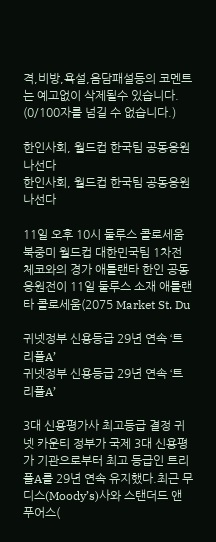격,비방,욕설,음담패설등의 코멘트는 예고없이 삭제될수 있습니다. (0/100자를 넘길 수 없습니다.)

한인사회, 월드컵 한국팀 공동응원 나선다
한인사회, 월드컵 한국팀 공동응원 나선다

11일 오후 10시 둘루스 콜로세움 북중미 월드컵 대한민국팀 1차전 체코와의 경가 애틀랜타 한인 공동응원전이 11일 둘루스 소재 애틀랜타 콜로세움(2075 Market St. Du

귀넷정부 신용등급 29년 연속 ‘트리플A’
귀넷정부 신용등급 29년 연속 ‘트리플A’

3대 신용평가사 최고등급 결정 귀넷 카운티 정부가 국제 3대 신용평가 기관으로부터 최고 등급인 트리플A를 29년 연속 유지했다.최근 무디스(Moody’s)사와 스탠더드 앤 푸어스(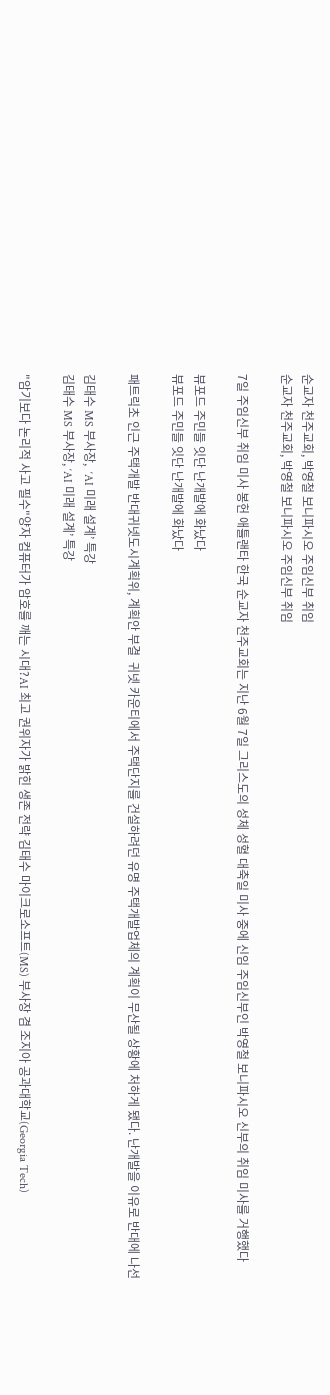순교자 천주교회, 박영철 보니파시오 주임신부 취임
순교자 천주교회, 박영철 보니파시오 주임신부 취임

7일 주임신부 취임 미사 봉헌 애틀랜타 한국 순교자 천주교회는 지난 6월 7일 그리스도의 성체 성혈 대축일 미사 중에 신임 주임신부인 박영철 보니파시오 신부의 취임 미사를 거행했다

뷰포드 주민들 잇단 난개발에 화났다
뷰포드 주민들 잇단 난개발에 화났다

패트릭초 인근 주택개발 반대귀넷도시계획위, 계획안 부결  귀넷 카운티에서 주택단지를 건설하려던 유명 주택개발업체의 계획이 무산될 상황에 처하게 됐다. 난개발을 이유로 반대에 나선

김태수 MS 부사장,  ‘AI 미래 설계’ 특강
김태수 MS 부사장, ‘AI 미래 설계’ 특강

"암기보다 논리적 사고 필수"양자 컴퓨터가 암호를 깨는 시대?AI 최고 권위자가 밝힌 생존 전략 김태수 마이크로소프트(MS) 부사장 겸 조지아 공과대학교(Georgia Tech)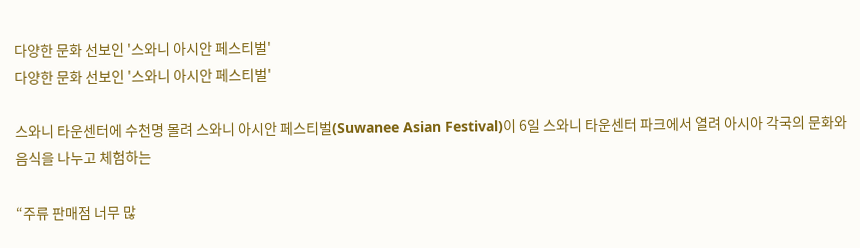다양한 문화 선보인 '스와니 아시안 페스티벌'
다양한 문화 선보인 '스와니 아시안 페스티벌'

스와니 타운센터에 수천명 몰려 스와니 아시안 페스티벌(Suwanee Asian Festival)이 6일 스와니 타운센터 파크에서 열려 아시아 각국의 문화와 음식을 나누고 체험하는

“주류 판매점 너무 많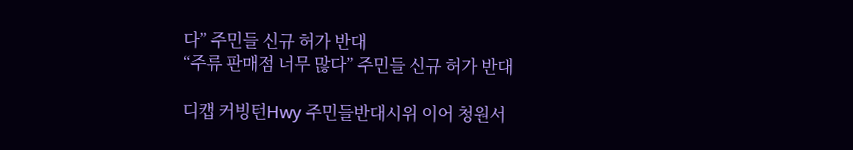다” 주민들 신규 허가 반대
“주류 판매점 너무 많다” 주민들 신규 허가 반대

디캡 커빙턴Hwy 주민들반대시위 이어 청원서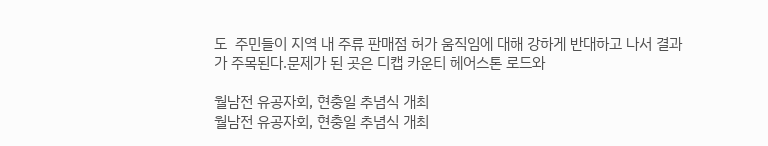도  주민들이 지역 내 주류 판매점 허가 움직임에 대해 강하게 반대하고 나서 결과가 주목된다.문제가 된 곳은 디캡 카운티 헤어스톤 로드와

월남전 유공자회, 현충일 추념식 개최
월남전 유공자회, 현충일 추념식 개최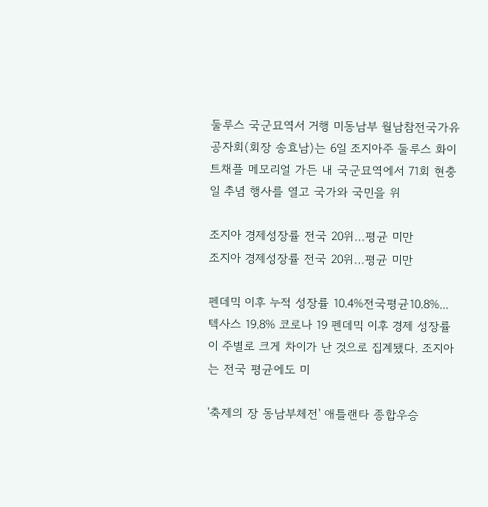둘루스 국군묘역서 거행 미동남부 월남참전국가유공자회(회장 송효남)는 6일 조지아주 둘루스 화이트채플 메모리얼 가든 내 국군묘역에서 71회 현충일 추념 행사를 열고 국가와 국민을 위

조지아 경제성장률 전국 20위…평균 미만
조지아 경제성장률 전국 20위…평균 미만

펜데믹 이후 누적 성장률 10.4%전국평균10.8%...텍사스 19.8% 코로나 19 펜데믹 이후 경제 성장률이 주별로 크게 차이가 난 것으로 집계됐다. 조지아는 전국 평균에도 미

'축제의 장 동남부체전' 애틀랜타 종합우승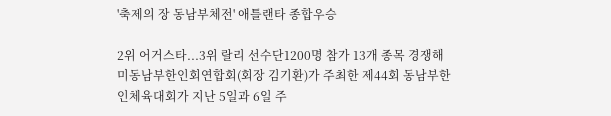'축제의 장 동남부체전' 애틀랜타 종합우승

2위 어거스타...3위 랄리 선수단1200명 참가 13개 종목 경쟁해  미동남부한인회연합회(회장 김기환)가 주최한 제44회 동남부한인체육대회가 지난 5일과 6일 주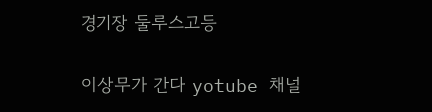경기장 둘루스고등

이상무가 간다 yotube 채널